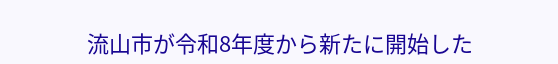流山市が令和8年度から新たに開始した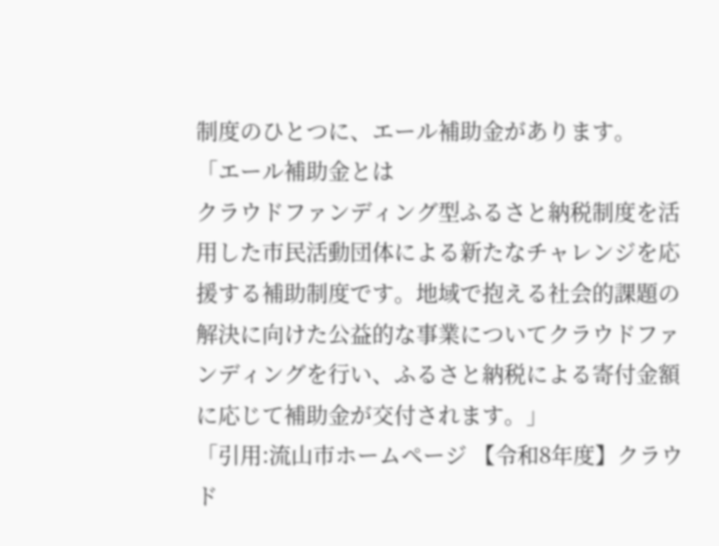制度のひとつに、エール補助金があります。
「エール補助金とは
クラウドファンディング型ふるさと納税制度を活用した市民活動団体による新たなチャレンジを応援する補助制度です。地域で抱える社会的課題の解決に向けた公益的な事業についてクラウドファンディングを行い、ふるさと納税による寄付金額に応じて補助金が交付されます。」
「引用:流山市ホームページ 【令和8年度】クラウド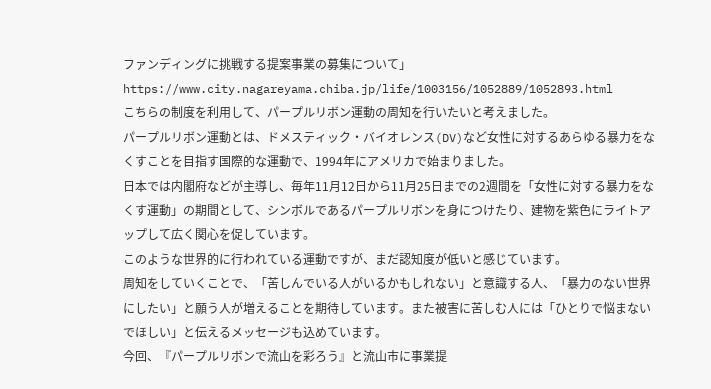ファンディングに挑戦する提案事業の募集について」
https://www.city.nagareyama.chiba.jp/life/1003156/1052889/1052893.html
こちらの制度を利用して、パープルリボン運動の周知を行いたいと考えました。
パープルリボン運動とは、ドメスティック・バイオレンス(DV)など女性に対するあらゆる暴力をなくすことを目指す国際的な運動で、1994年にアメリカで始まりました。
日本では内閣府などが主導し、毎年11月12日から11月25日までの2週間を「女性に対する暴力をなくす運動」の期間として、シンボルであるパープルリボンを身につけたり、建物を紫色にライトアップして広く関心を促しています。
このような世界的に行われている運動ですが、まだ認知度が低いと感じています。
周知をしていくことで、「苦しんでいる人がいるかもしれない」と意識する人、「暴力のない世界にしたい」と願う人が増えることを期待しています。また被害に苦しむ人には「ひとりで悩まないでほしい」と伝えるメッセージも込めています。
今回、『パープルリボンで流山を彩ろう』と流山市に事業提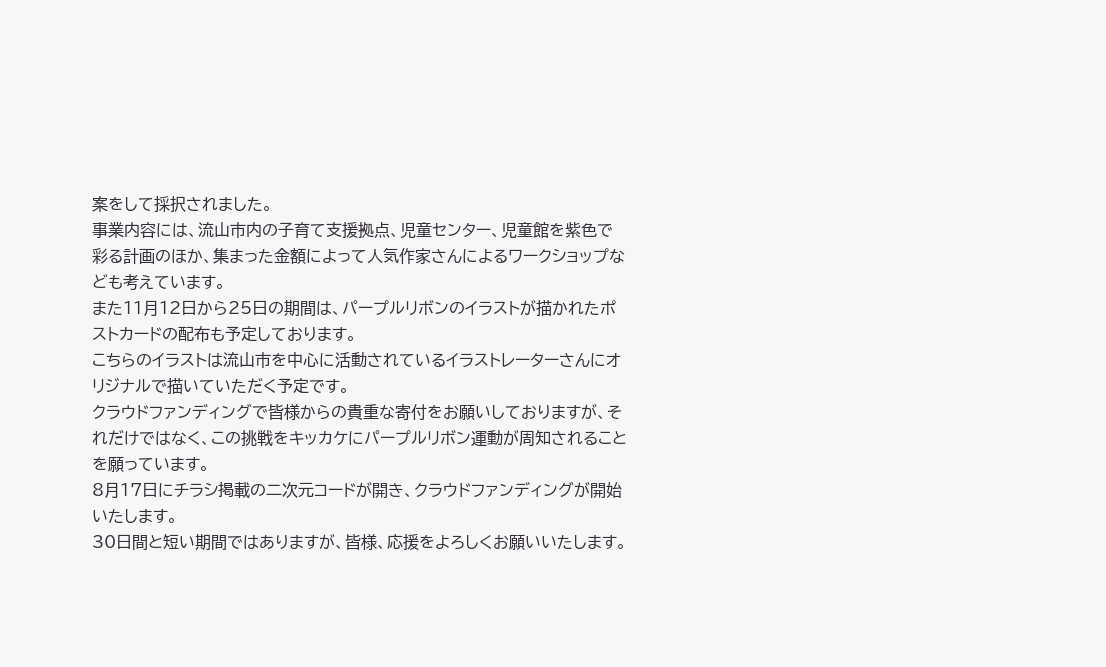案をして採択されました。
事業内容には、流山市内の子育て支援拠点、児童センター、児童館を紫色で彩る計画のほか、集まった金額によって人気作家さんによるワークショップなども考えています。
また11月12日から25日の期間は、パープルリボンのイラストが描かれたポストカードの配布も予定しております。
こちらのイラストは流山市を中心に活動されているイラストレーターさんにオリジナルで描いていただく予定です。
クラウドファンディングで皆様からの貴重な寄付をお願いしておりますが、それだけではなく、この挑戦をキッカケにパープルリボン運動が周知されることを願っています。
8月17日にチラシ掲載の二次元コードが開き、クラウドファンディングが開始いたします。
30日間と短い期間ではありますが、皆様、応援をよろしくお願いいたします。